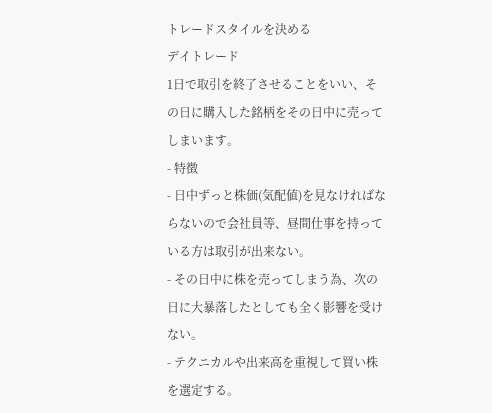トレードスタイルを決める
デイトレード
1日で取引を終了させることをいい、その日に購入した銘柄をその日中に売ってしまいます。
- 特徴
- 日中ずっと株価(気配値)を見なければならないので会社員等、昼間仕事を持っている方は取引が出来ない。
- その日中に株を売ってしまう為、次の日に大暴落したとしても全く影響を受けない。
- テクニカルや出来高を重視して買い株を選定する。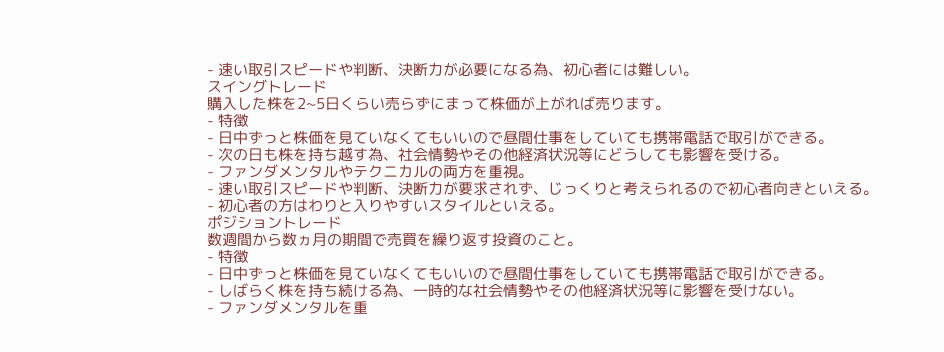- 速い取引スピードや判断、決断力が必要になる為、初心者には難しい。
スイングトレード
購入した株を2~5日くらい売らずにまって株価が上がれば売ります。
- 特徴
- 日中ずっと株価を見ていなくてもいいので昼間仕事をしていても携帯電話で取引ができる。
- 次の日も株を持ち越す為、社会情勢やその他経済状況等にどうしても影響を受ける。
- ファンダメンタルやテクニカルの両方を重視。
- 速い取引スピードや判断、決断力が要求されず、じっくりと考えられるので初心者向きといえる。
- 初心者の方はわりと入りやすいスタイルといえる。
ポジショントレード
数週間から数ヵ月の期間で売買を繰り返す投資のこと。
- 特徴
- 日中ずっと株価を見ていなくてもいいので昼間仕事をしていても携帯電話で取引ができる。
- しばらく株を持ち続ける為、一時的な社会情勢やその他経済状況等に影響を受けない。
- ファンダメンタルを重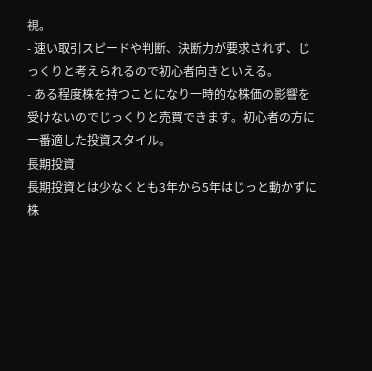視。
- 速い取引スピードや判断、決断力が要求されず、じっくりと考えられるので初心者向きといえる。
- ある程度株を持つことになり一時的な株価の影響を受けないのでじっくりと売買できます。初心者の方に一番適した投資スタイル。
長期投資
長期投資とは少なくとも3年から5年はじっと動かずに株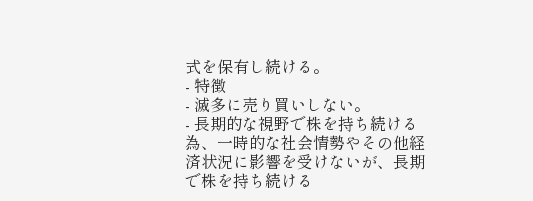式を保有し続ける。
- 特徴
- 滅多に売り買いしない。
- 長期的な視野で株を持ち続ける為、一時的な社会情勢やその他経済状況に影響を受けないが、長期で株を持ち続ける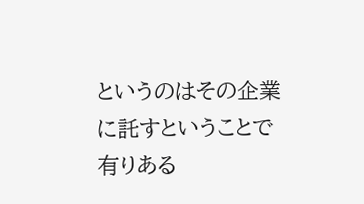というのはその企業に託すということで有りある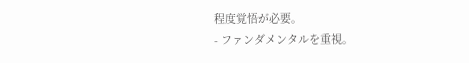程度覚悟が必要。
- ファンダメンタルを重視。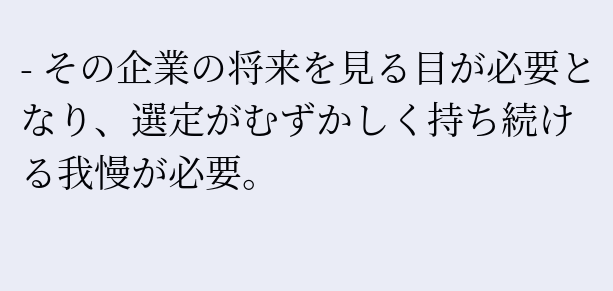- その企業の将来を見る目が必要となり、選定がむずかしく持ち続ける我慢が必要。